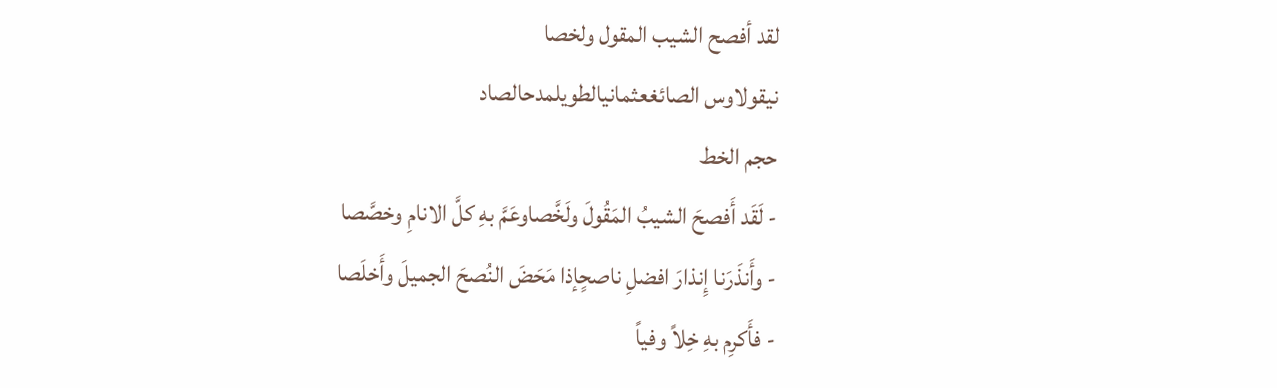لقد أفصح الشيب المقول ولخصا
نيقولاوس الصائغعثمانيالطويلمدحالصاد
حجم الخط
- لَقَد أَفصحَ الشيبُ المَقُولَ ولَخَّصاوعَمَّ بهِ كلَّ الانامِ وخصَّصا
- وأَنذَرَنا إِنذارَ افضلِ ناصحٍإذا مَحَضَ النُصحَ الجميلَ وأَخلَصا
- فأَكرِم بهِ خِلاً وفياً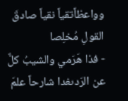وواعظاًتقياً نقياً صادقَ القولِ مُخلِصا
- فذا هَرَمي والشيبُ كلٌّ عن الرَدىغدا شارحاً علمَ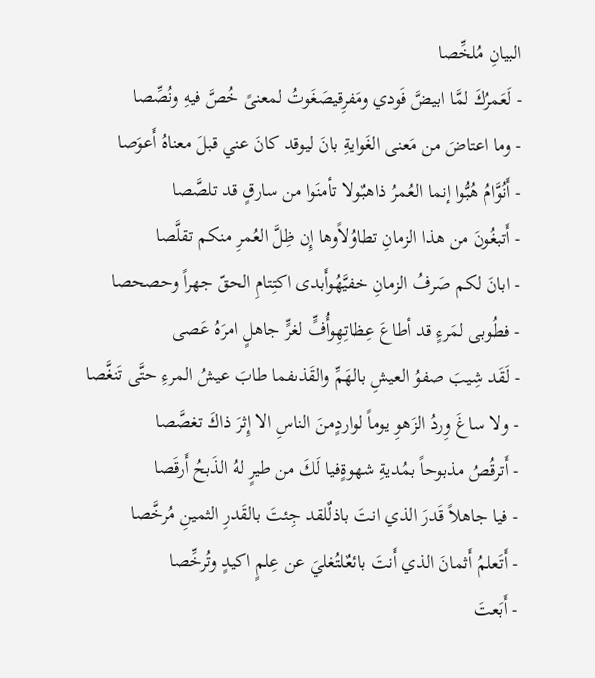البيانِ مُلخِّصا
- لَعَمرُكَ لمَّا ابيضَّ فَودي ومَفرِقيصَغَوتُ لمعنىً خُصَّ فيهِ ونُصِّصا
- وما اعتاضَ من مَعنى الغَوايةِ بانَ ليوقد كانَ عني قبلَ معناهُ أَعوَصا
- أَنُوَّامُ هُبُّوا إنما العُمرُ ذاهبٌولا تأمنَوا من سارقٍ قد تلصَّصا
- أَتبغُونَ من هذا الزمانِ تطاوُلاًوها إِن ظِلَّ العُمرِ منكم تقلَّصا
- ابانَ لكم صَرفُ الزمانِ خفيَّهُوأَبدى اكتِتامِ الحقّ جهراً وحصحصا
- فطُوبى لمَرءٍ قد أطاعَ عِظاتِهِوأُفٍّ لغرٍّ جاهلٍ امرَهُ عَصى
- لَقَد شِيبَ صفوُ العيشِ بالهَمِّ والقَذىفما طابَ عيشُ المرءِ حتَّى تَنغَّصا
- ولا ساغَ وِردُ الزَهوِ يوماً لواردٍمنَ الناسِ الا إِثرَ ذاكَ تغصَّصا
- أَترقُصُ مذبوحاً بمُديةِ شهوةٍفيا لَكَ من طيرٍ لهُ الذَبحُ أَرقَصا
- فيا جاهلاً قَدرَ الذي انتَ باذلٌلقد جِئتَ بالقَدرِ الثمينِ مُرخَّصا
- أَتَعلمُ أَثمانَ الذي أَنتَ بائعٌلتُغليَ عن عِلمٍ اكيدٍ وتُرخِّصا
- أَبَعتَ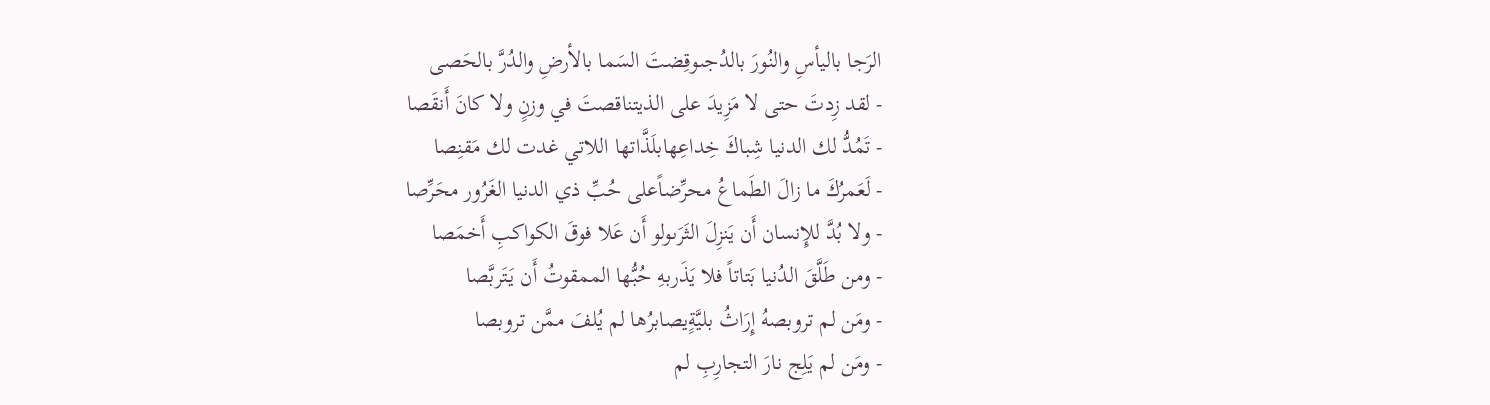الرَجا باليأسِ والنُورَ بالدُجىوقِضتَ السَما بالأرضِ والدُرَّ بالحَصى
- لقد زِدتَ حتى لا مَزِيدَ على الذيتناقصتَ في وزنٍ ولا كانَ أَنقَصا
- تَمُدُّ لك الدنيا شِباكَ خِداعِهابلَذَّاتها اللاتي غدت لك مَقنِصا
- لَعَمرُكَ ما زالَ الطَماعُ محرِّضاًعلى حُبِّ ذي الدنيا الغَرُور محَرِّصا
- ولا بُدَّ للإِنسان أَن يَنزِلَ الثَرَىولو أَن عَلا فوقَ الكواكبِ أَخمَصا
- ومن طَلَّقَ الدُنيا بَتاتاً فلا يَذَربهِ حُبُّها الممقوتُ أَن يَتَربَّصا
- ومَن لم تروبصهُ إِرَاثُ بليَّةٍيصابرُها لم يُلفَ ممَّن تروبصا
- ومَن لم يَلِج نارَ التجارِبِ لم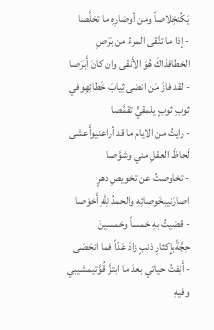يَكُنخِلاصاً ومن أوضارِهِ ما تخلَّصا
- إذا ما تنَّقى المرءُ من بَرَصِ الخطافذاكَ هُوَ الأَنقى وان كانَ أَبرَصا
- لقد فازَ مَن انضى ثِيابَ خَطائِهِوفي ثوبِ ثوبٍ يلمقيٍّ تقمَّصا
- رايتُ من الايام ما قد أراعنيوأَعشى لَحاظَ العقلِ مني وشوَّصا
- تخاوصتُ عن تخويصِ دهرٍ اصارَنيبخَوصائِهِ والحمدُ لِلّهِ أَخوَصا
- قضيتُ بهِ خمساً وخمسينَ حِجَّةًبإِكثارِ ذنبٍ زادَ عَدّاً فما انحَصَى
- أَنِفتُ حياتي بعدَ ما ابتزَّ قُوَّتيمشيبي وفيهِ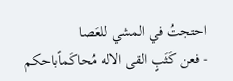احتجتُ في المشي للعَصا
- فعن كَثَبٍ القى الاله مُحاكَماًباحكم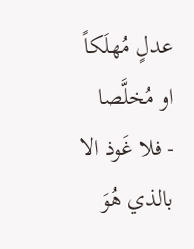عدلٍ مُهلَكاً او مُخلَّصا
- فلا غَوذ الا بالذي هُوَ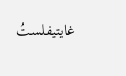غايتيفلستُ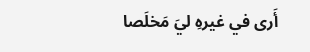أَرى في غيرهِ ليَ مَخلَصا